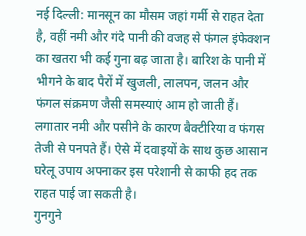नई दिल्ली: मानसून का मौसम जहां गर्मी से राहत देता है, वहीं नमी और गंदे पानी की वजह से फंगल इंफेक्शन का खतरा भी कई गुना बढ़ जाता है। बारिश के पानी में भीगने के बाद पैरों में खुजली, लालपन, जलन और फंगल संक्रमण जैसी समस्याएं आम हो जाती हैं। लगातार नमी और पसीने के कारण बैक्टीरिया व फंगस तेजी से पनपते हैं। ऐसे में दवाइयों के साथ कुछ आसान घरेलू उपाय अपनाकर इस परेशानी से काफी हद तक राहत पाई जा सकती है।
गुनगुने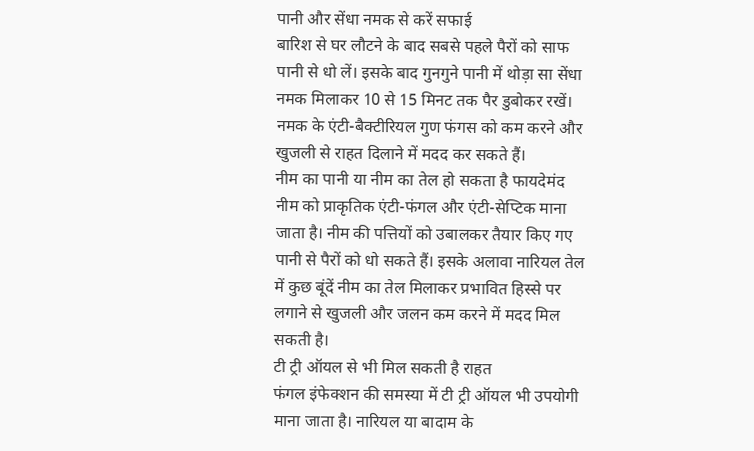पानी और सेंधा नमक से करें सफाई
बारिश से घर लौटने के बाद सबसे पहले पैरों को साफ पानी से धो लें। इसके बाद गुनगुने पानी में थोड़ा सा सेंधा नमक मिलाकर 10 से 15 मिनट तक पैर डुबोकर रखें। नमक के एंटी-बैक्टीरियल गुण फंगस को कम करने और खुजली से राहत दिलाने में मदद कर सकते हैं।
नीम का पानी या नीम का तेल हो सकता है फायदेमंद
नीम को प्राकृतिक एंटी-फंगल और एंटी-सेप्टिक माना जाता है। नीम की पत्तियों को उबालकर तैयार किए गए पानी से पैरों को धो सकते हैं। इसके अलावा नारियल तेल में कुछ बूंदें नीम का तेल मिलाकर प्रभावित हिस्से पर लगाने से खुजली और जलन कम करने में मदद मिल सकती है।
टी ट्री ऑयल से भी मिल सकती है राहत
फंगल इंफेक्शन की समस्या में टी ट्री ऑयल भी उपयोगी माना जाता है। नारियल या बादाम के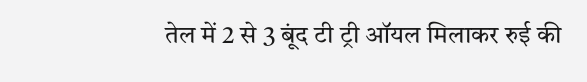तेल में 2 से 3 बूंद टी ट्री ऑयल मिलाकर रुई की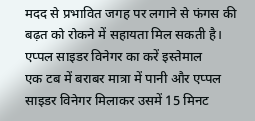मदद से प्रभावित जगह पर लगाने से फंगस की बढ़त को रोकने में सहायता मिल सकती है।
एप्पल साइडर विनेगर का करें इस्तेमाल
एक टब में बराबर मात्रा में पानी और एप्पल साइडर विनेगर मिलाकर उसमें 15 मिनट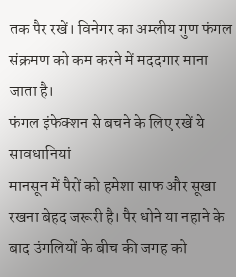तक पैर रखें। विनेगर का अम्लीय गुण फंगल संक्रमण को कम करने में मददगार माना जाता है।
फंगल इंफेक्शन से बचने के लिए रखें ये सावधानियां
मानसून में पैरों को हमेशा साफ और सूखा रखना बेहद जरूरी है। पैर धोने या नहाने के बाद उंगलियों के बीच की जगह को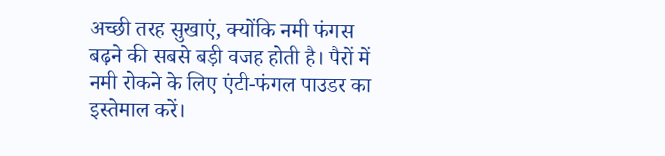अच्छी तरह सुखाएं, क्योंकि नमी फंगस बढ़ने की सबसे बड़ी वजह होती है। पैरों में नमी रोकने के लिए एंटी-फंगल पाउडर का इस्तेमाल करें।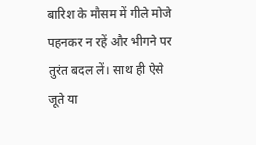बारिश के मौसम में गीले मोजे पहनकर न रहें और भीगने पर तुरंत बदल लें। साथ ही ऐसे जूते या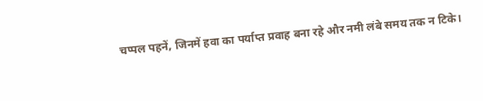चप्पल पहनें, जिनमें हवा का पर्याप्त प्रवाह बना रहे और नमी लंबे समय तक न टिके।